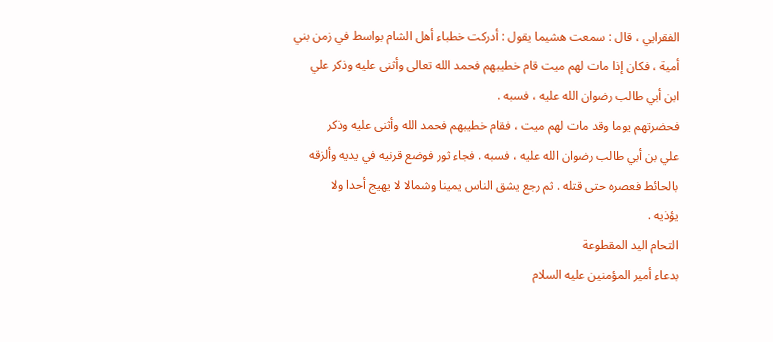الفقرايي ، قال : سمعت هشيما يقول : أدركت خطباء أهل الشام بواسط في زمن بني
أمية ، فكان إذا مات لهم ميت قام خطيبهم فحمد الله تعالى وأثنى عليه وذكر علي
ابن أبي طالب رضوان الله عليه ، فسبه .
فحضرتهم يوما وقد مات لهم ميت ، فقام خطيبهم فحمد الله وأثنى عليه وذكر
علي بن أبي طالب رضوان الله عليه ، فسبه . فجاء ثور فوضع قرنيه في يديه وألزقه
بالحائط فعصره حتى قتله . ثم رجع يشق الناس يمينا وشمالا لا يهيج أحدا ولا
يؤذيه .
التحام اليد المقطوعة
بدعاء أمير المؤمنين عليه السلام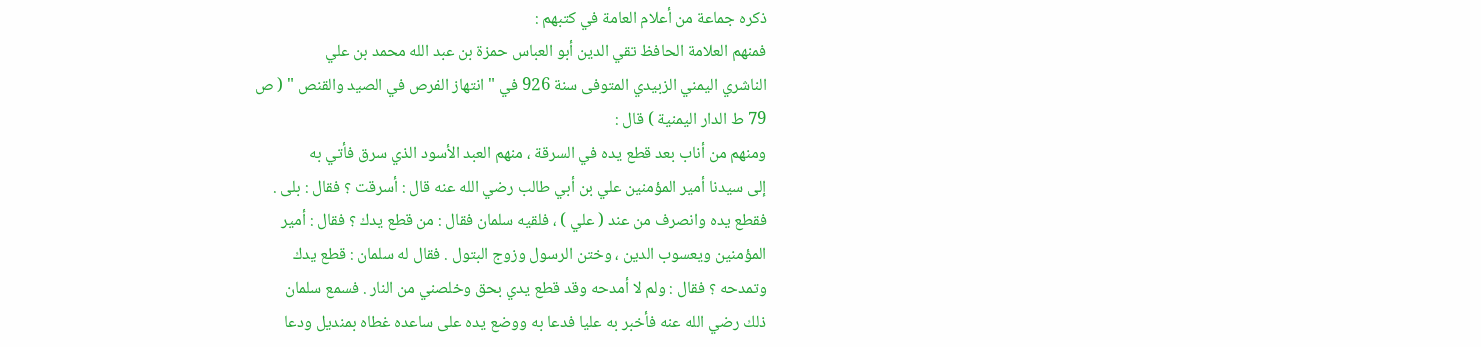ذكره جماعة من أعلام العامة في كتبهم :
فمنهم العلامة الحافظ تقي الدين أبو العباس حمزة بن عبد الله محمد بن علي
الناشري اليمني الزبيدي المتوفى سنة 926 في " انتهاز الفرص في الصيد والقنص " ( ص
79 ط الدار اليمنية ) قال :
ومنهم من أناب بعد قطع يده في السرقة ، منهم العبد الأسود الذي سرق فأتي به
إلى سيدنا أمير المؤمنين علي بن أبي طالب رضي الله عنه قال : أسرقت ؟ فقال : بلى .
فقطع يده وانصرف من عند ( علي ) ، فلقيه سلمان فقال : من قطع يدك ؟ فقال : أمير
المؤمنين ويعسوب الدين ، وختن الرسول وزوج البتول . فقال له سلمان : قطع يدك
وتمدحه ؟ فقال : ولم لا أمدحه وقد قطع يدي بحق وخلصني من النار . فسمع سلمان
ذلك رضي الله عنه فأخبر به عليا فدعا به ووضع يده على ساعده غطاه بمنديل ودعا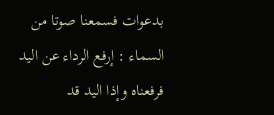بدعوات فسمعنا صوتا من السماء : إرفع الرداء عن اليد فرفعناه وإذا اليد قد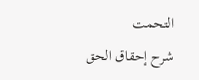التحمت
شرح إحقاق الحق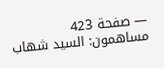— صفحة 423
مساهمون: السيد شهاب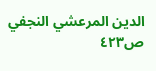الدين المرعشي النجفي
ص٤٢٣